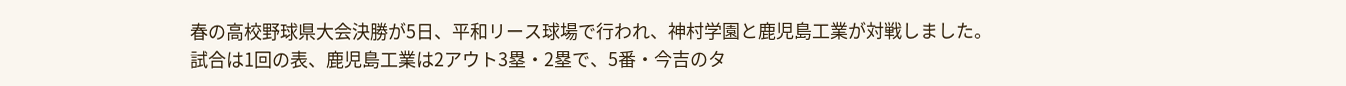春の高校野球県大会決勝が5日、平和リース球場で行われ、神村学園と鹿児島工業が対戦しました。
試合は1回の表、鹿児島工業は2アウト3塁・2塁で、5番・今吉のタ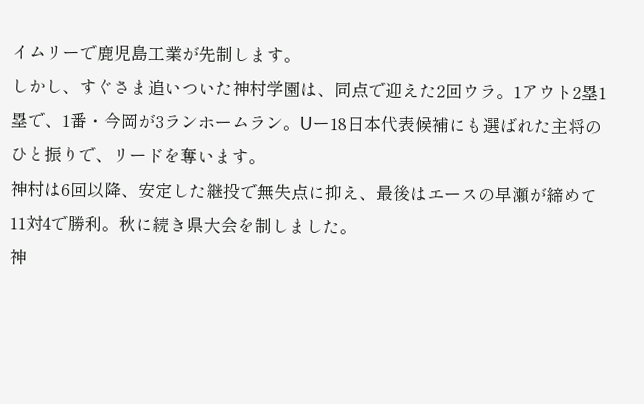イムリーで鹿児島工業が先制します。
しかし、すぐさま追いついた神村学園は、同点で迎えた2回ウラ。1アウト2塁1塁で、1番・今岡が3ランホームラン。Uー18日本代表候補にも選ばれた主将のひと振りで、リードを奪います。
神村は6回以降、安定した継投で無失点に抑え、最後はエースの早瀬が締めて11対4で勝利。秋に続き県大会を制しました。
神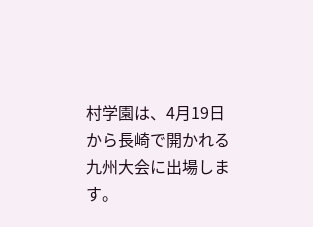村学園は、4月19日から長崎で開かれる九州大会に出場します。